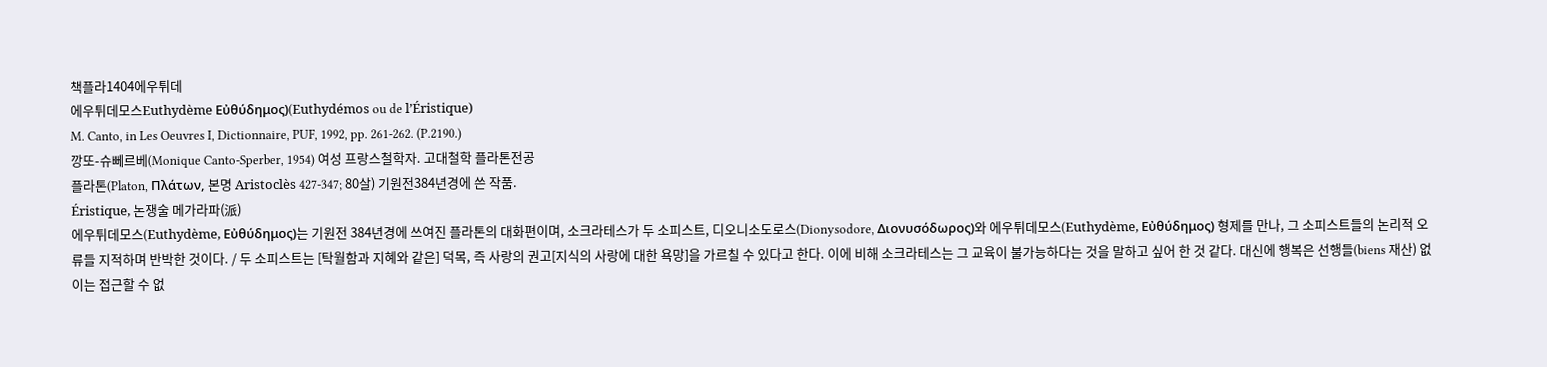책플라1404에우튀데
에우튀데모스Euthydème Εὐθύδημος)(Euthydémos ou de l’Éristique)
M. Canto, in Les Oeuvres I, Dictionnaire, PUF, 1992, pp. 261-262. (P.2190.)
깡또-슈뻬르베(Monique Canto-Sperber, 1954) 여성 프랑스철학자. 고대철학 플라톤전공
플라톤(Platon, Πλάτων, 본명 Aristoclès 427-347; 80살) 기원전384년경에 쓴 작품.
Éristique, 논쟁술 메가라파(派)
에우튀데모스(Euthydème, Εὐθύδημος)는 기원전 384년경에 쓰여진 플라톤의 대화편이며, 소크라테스가 두 소피스트, 디오니소도로스(Dionysodore, Διονυσόδωρος)와 에우튀데모스(Euthydème, Εὐθύδημος) 형제를 만나, 그 소피스트들의 논리적 오류들 지적하며 반박한 것이다. / 두 소피스트는 [탁월함과 지혜와 같은] 덕목, 즉 사랑의 권고[지식의 사랑에 대한 욕망]을 가르칠 수 있다고 한다. 이에 비해 소크라테스는 그 교육이 불가능하다는 것을 말하고 싶어 한 것 같다. 대신에 행복은 선행들(biens 재산) 없이는 접근할 수 없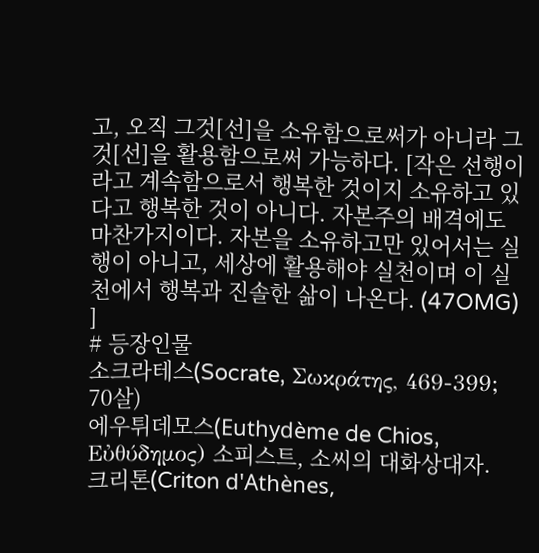고, 오직 그것[선]을 소유함으로써가 아니라 그것[선]을 활용함으로써 가능하다. [작은 선행이라고 계속함으로서 행복한 것이지 소유하고 있다고 행복한 것이 아니다. 자본주의 배격에도 마찬가지이다. 자본을 소유하고만 있어서는 실행이 아니고, 세상에 활용해야 실천이며 이 실천에서 행복과 진솔한 삶이 나온다. (47OMG) ]
# 등장인물
소크라테스(Socrate, Σωκράτης, 469-399; 70살)
에우튀데모스(Euthydème de Chios, Εὐθύδημος) 소피스트, 소씨의 대화상대자.
크리톤(Criton d'Athènes,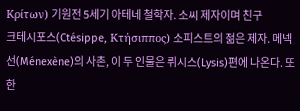Κρίτων) 기원전 5세기 아테네 철학자. 소씨 제자이며 친구
크테시포스(Ctésippe, Κτήσιππος) 소피스트의 젊은 제자. 메넥선(Ménexène)의 사촌, 이 두 인물은 뤼시스(Lysis)편에 나온다. 또한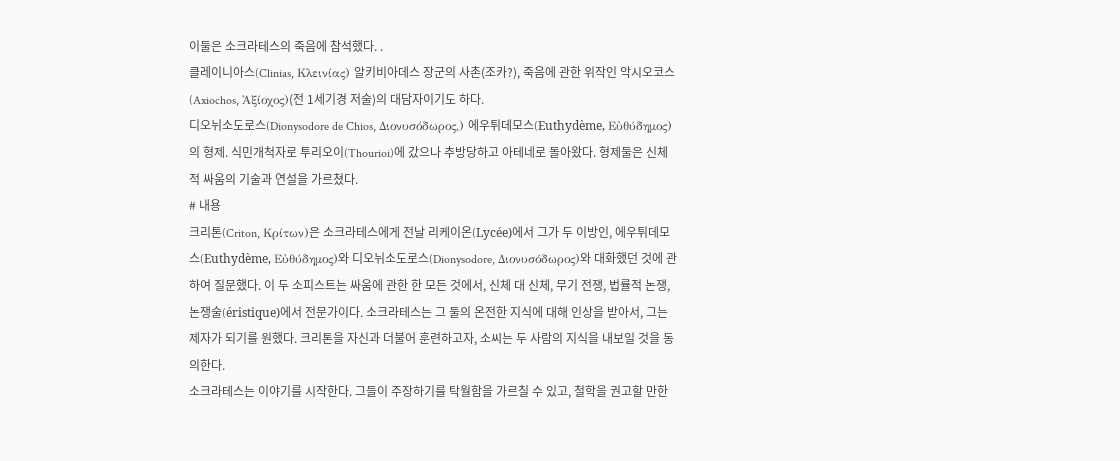이둘은 소크라테스의 죽음에 참석했다. .
클레이니아스(Clinias, Κλεινίας) 알키비아데스 장군의 사촌(조카?), 죽음에 관한 위작인 악시오코스(Axiochos, Ἀξίοχος)(전 1세기경 저술)의 대담자이기도 하다.
디오뉘소도로스(Dionysodore de Chios, Διονυσόδωρος,) 에우튀데모스(Euthydème, Εὐθύδημος)의 형제. 식민개척자로 투리오이(Thourioi)에 갔으나 추방당하고 아테네로 돌아왔다. 형제둘은 신체적 싸움의 기술과 연설을 가르쳤다.
# 내용
크리톤(Criton, Κρίτων)은 소크라테스에게 전날 리케이온(Lycée)에서 그가 두 이방인, 에우튀데모스(Euthydème, Εὐθύδημος)와 디오뉘소도로스(Dionysodore, Διονυσόδωρος)와 대화했던 것에 관하여 질문했다. 이 두 소피스트는 싸움에 관한 한 모든 것에서, 신체 대 신체, 무기 전쟁, 법률적 논쟁, 논쟁술(éristique)에서 전문가이다. 소크라테스는 그 둘의 온전한 지식에 대해 인상을 받아서, 그는 제자가 되기를 원했다. 크리톤을 자신과 더불어 훈련하고자, 소씨는 두 사람의 지식을 내보일 것을 동의한다.
소크라테스는 이야기를 시작한다. 그들이 주장하기를 탁월함을 가르칠 수 있고, 철학을 권고할 만한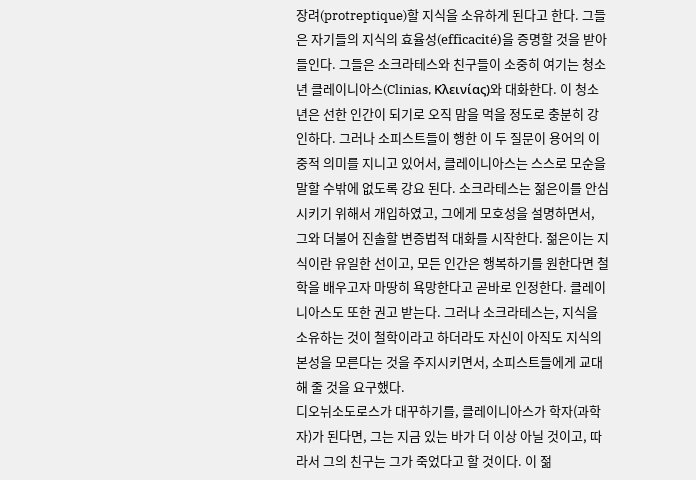장려(protreptique)할 지식을 소유하게 된다고 한다. 그들은 자기들의 지식의 효율성(efficacité)을 증명할 것을 받아들인다. 그들은 소크라테스와 친구들이 소중히 여기는 청소년 클레이니아스(Clinias, Κλεινίας)와 대화한다. 이 청소년은 선한 인간이 되기로 오직 맘을 먹을 정도로 충분히 강인하다. 그러나 소피스트들이 행한 이 두 질문이 용어의 이중적 의미를 지니고 있어서, 클레이니아스는 스스로 모순을 말할 수밖에 없도록 강요 된다. 소크라테스는 젊은이를 안심시키기 위해서 개입하였고, 그에게 모호성을 설명하면서, 그와 더불어 진솔할 변증법적 대화를 시작한다. 젊은이는 지식이란 유일한 선이고, 모든 인간은 행복하기를 원한다면 철학을 배우고자 마땅히 욕망한다고 곧바로 인정한다. 클레이니아스도 또한 권고 받는다. 그러나 소크라테스는, 지식을 소유하는 것이 철학이라고 하더라도 자신이 아직도 지식의 본성을 모른다는 것을 주지시키면서, 소피스트들에게 교대해 줄 것을 요구했다.
디오뉘소도로스가 대꾸하기를, 클레이니아스가 학자(과학자)가 된다면, 그는 지금 있는 바가 더 이상 아닐 것이고, 따라서 그의 친구는 그가 죽었다고 할 것이다. 이 젊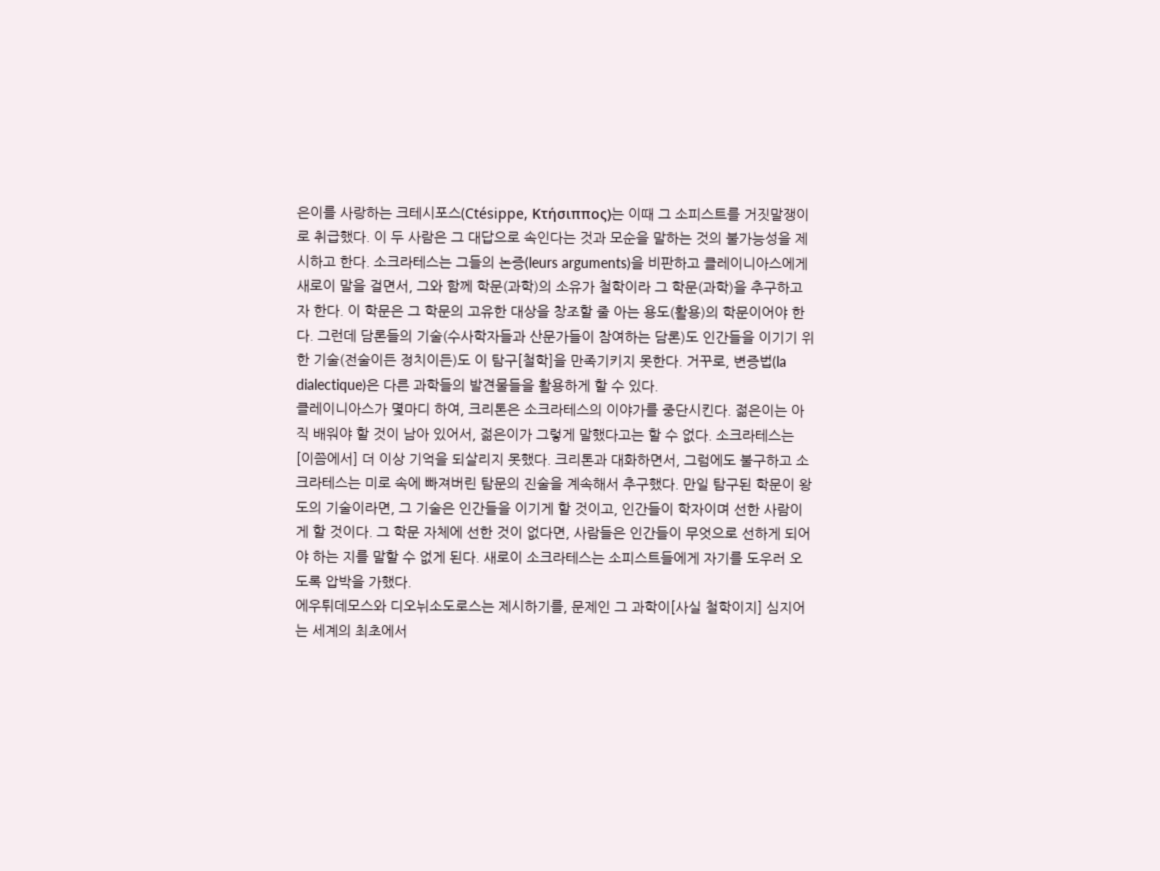은이를 사랑하는 크테시포스(Ctésippe, Κτήσιππος)는 이때 그 소피스트를 거짓말쟁이로 취급했다. 이 두 사람은 그 대답으로 속인다는 것과 모순을 말하는 것의 불가능성을 제시하고 한다. 소크라테스는 그들의 논증(leurs arguments)을 비판하고 클레이니아스에게 새로이 말을 걸면서, 그와 함께 학문(과학)의 소유가 철학이라 그 학문(과학)을 추구하고자 한다. 이 학문은 그 학문의 고유한 대상을 창조할 줄 아는 용도(활용)의 학문이어야 한다. 그런데 담론들의 기술(수사학자들과 산문가들이 참여하는 담론)도 인간들을 이기기 위한 기술(전술이든 정치이든)도 이 탐구[철학]을 만족기키지 못한다. 거꾸로, 변증법(la dialectique)은 다른 과학들의 발견물들을 활용하게 할 수 있다.
클레이니아스가 몇마디 하여, 크리톤은 소크라테스의 이야가를 중단시킨다. 젊은이는 아직 배워야 할 것이 남아 있어서, 젊은이가 그렇게 말했다고는 할 수 없다. 소크라테스는 [이쯤에서] 더 이상 기억을 되살리지 못했다. 크리톤과 대화하면서, 그럼에도 불구하고 소크라테스는 미로 속에 빠져버린 탐문의 진술을 계속해서 추구했다. 만일 탐구된 학문이 왕도의 기술이라면, 그 기술은 인간들을 이기게 할 것이고, 인간들이 학자이며 선한 사람이게 할 것이다. 그 학문 자체에 선한 것이 없다면, 사람들은 인간들이 무엇으로 선하게 되어야 하는 지를 말할 수 없게 된다. 새로이 소크라테스는 소피스트들에게 자기를 도우러 오도록 압박을 가했다.
에우튀데모스와 디오뉘소도로스는 제시하기를, 문제인 그 과학이[사실 철학이지] 심지어는 세계의 최초에서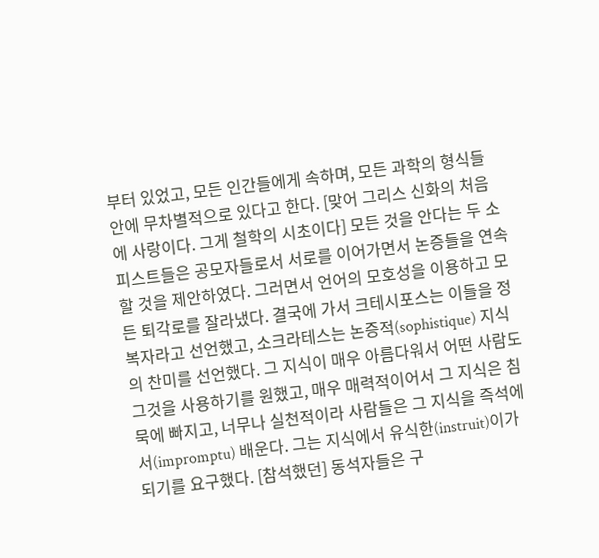부터 있었고, 모든 인간들에게 속하며, 모든 과학의 형식들 안에 무차별적으로 있다고 한다. [맞어 그리스 신화의 처음에 사랑이다. 그게 철학의 시초이다] 모든 것을 안다는 두 소피스트들은 공모자들로서 서로를 이어가면서 논증들을 연속할 것을 제안하였다. 그러면서 언어의 모호성을 이용하고 모든 퇴각로를 잘라냈다. 결국에 가서 크테시포스는 이들을 정복자라고 선언했고, 소크라테스는 논증적(sophistique) 지식의 찬미를 선언했다. 그 지식이 매우 아름다워서 어떤 사람도 그것을 사용하기를 원했고, 매우 매력적이어서 그 지식은 침묵에 빠지고, 너무나 실천적이라 사람들은 그 지식을 즉석에서(impromptu) 배운다. 그는 지식에서 유식한(instruit)이가 되기를 요구했다. [참석했던] 동석자들은 구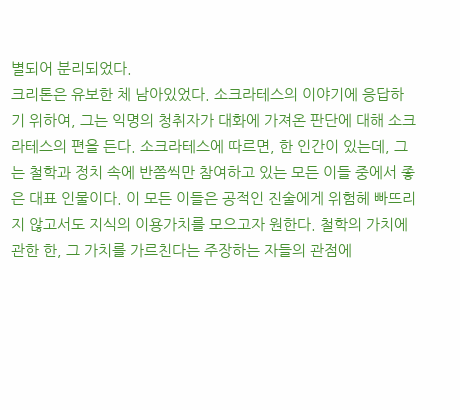별되어 분리되었다.
크리톤은 유보한 체 남아있었다. 소크라테스의 이야기에 응답하기 위하여, 그는 익명의 청취자가 대화에 가져온 판단에 대해 소크라테스의 편을 든다. 소크라테스에 따르면, 한 인간이 있는데, 그는 철학과 정치 속에 반쯤씩만 참여하고 있는 모든 이들 중에서 좋은 대표 인물이다. 이 모든 이들은 공적인 진술에게 위험헤 빠뜨리지 않고서도 지식의 이용가치를 모으고자 원한다. 철학의 가치에 관한 한, 그 가치를 가르친다는 주장하는 자들의 관점에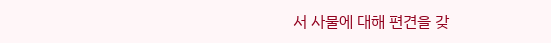서 사물에 대해 편견을 갖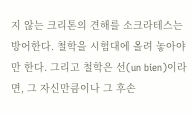지 않는 크리톤의 견해를 소크라테스는 방어한다. 철학을 시험대에 올려 놓아야만 한다. 그리고 철학은 선(un bien)이라면, 그 자신만큼이나 그 후손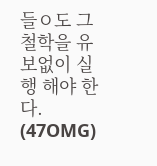들ㅇ도 그 철학을 유보없이 실행 해야 한다. (47OMG)